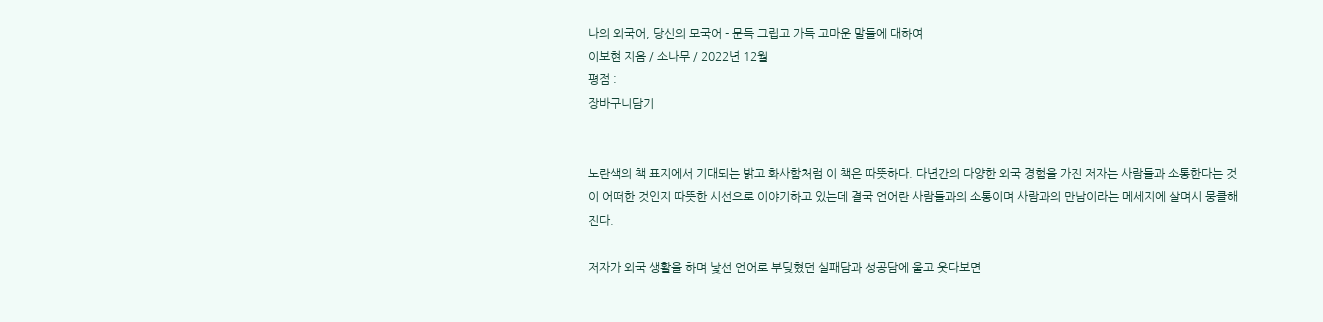나의 외국어, 당신의 모국어 - 문득 그립고 가득 고마운 말들에 대하여
이보현 지음 / 소나무 / 2022년 12월
평점 :
장바구니담기


노란색의 책 표지에서 기대되는 밝고 화사함처럼 이 책은 따뜻하다. 다년간의 다양한 외국 경험을 가진 저자는 사람들과 소통한다는 것이 어떠한 것인지 따뜻한 시선으로 이야기하고 있는데 결국 언어란 사람들과의 소통이며 사람과의 만남이라는 메세지에 살며시 뭉클해진다.

저자가 외국 생활을 하며 낯선 언어로 부딪혔던 실패담과 성공담에 울고 웃다보면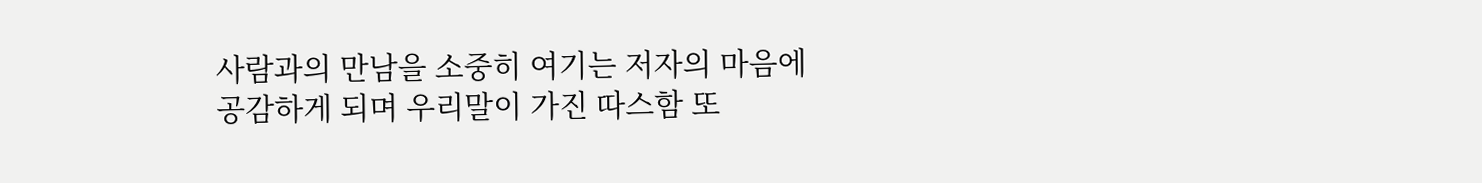사람과의 만남을 소중히 여기는 저자의 마음에 공감하게 되며 우리말이 가진 따스함 또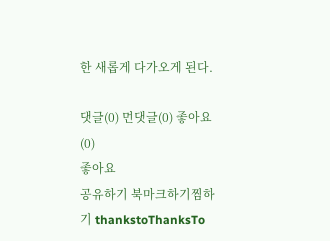한 새롭게 다가오게 된다.

댓글(0) 먼댓글(0) 좋아요(0)
좋아요
공유하기 북마크하기찜하기 thankstoThanksTo